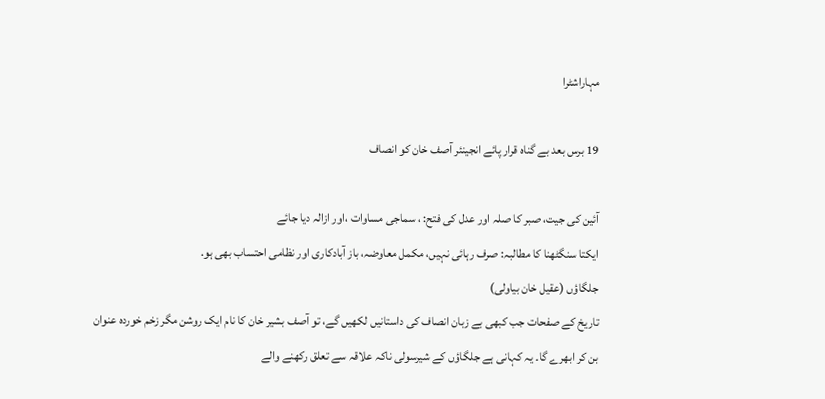مہاراشٹرا

19 برس بعد بے گناہ قرار پائے انجینئر آصف خان کو انصاف

آئین کی جیت، صبر کا صلہ اور عدل کی فتح: ، سماجی مساوات ،اور ازالہ دیا جائے
ایکتا سنگٹھنا کا مطالبہ: صرف رہائی نہیں، مکمل معاوضہ، باز آبادکاری اور نظامی احتساب بھی ہو.
جلگاؤں (عقیل خان بیاولی)
تاریخ کے صفحات جب کبھی بے زبان انصاف کی داستانیں لکھیں گے، تو آصف بشیر خان کا نام ایک روشن مگر زخم خوردہ عنوان بن کر ابھرے گا۔ یہ کہانی ہے جلگاؤں کے شیرسولی ناکہ علاقہ سے تعلق رکھنے والے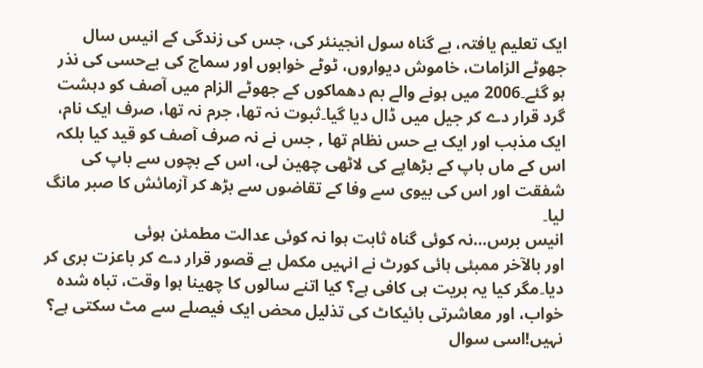ایک تعلیم یافتہ، بے گناہ سول انجینئر کی، جس کی زندگی کے انیس سال جھوٹے الزامات، خاموش دیواروں، ٹوٹے خوابوں اور سماج کی بےحسی کی نذر ہو گئے۔2006 میں ہونے والے بم دھماکوں کے جھوٹے الزام میں آصف کو دہشت گرد قرار دے کر جیل میں ڈال دیا گیا۔ثبوت نہ تھا، جرم نہ تھا، صرف ایک نام، ایک مذہب اور ایک بے حس نظام تھا , جس نے نہ صرف آصف کو قید کیا بلکہ اس کے ماں باپ کے بڑھاپے کی لاٹھی چھین لی، اس کے بچوں سے باپ کی شفقت اور اس کی بیوی سے وفا کے تقاضوں سے بڑھ کر آزمائش کا صبر مانگ لیا۔
انیس برس…نہ کوئی گناہ ثابت ہوا نہ کوئی عدالت مطمئن ہوئی
اور بالآخر ممبئی ہائی کورٹ نے انہیں مکمل بے قصور قرار دے کر باعزت بری کر دیا۔مگر کیا یہ بریت ہی کافی ہے؟ کیا اتنے سالوں کا چھینا ہوا وقت، تباہ شدہ خواب، اور معاشرتی بائیکاٹ کی تذلیل محض ایک فیصلے سے مٹ سکتی ہے؟
نہیں!اسی سوال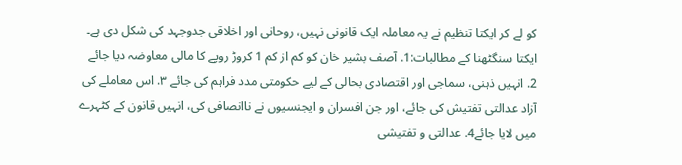کو لے کر ایکتا تنظیم نے یہ معاملہ ایک قانونی نہیں، روحانی اور اخلاقی جدوجہد کی شکل دی ہے۔
ایکتا سنگٹھنا کے مطالبات:1. آصف بشیر خان کو کم از کم 1 کروڑ روپے کا مالی معاوضہ دیا جائے 2. انہیں ذہنی، سماجی اور اقتصادی بحالی کے لیے حکومتی مدد فراہم کی جائے ٣. اس معاملے کی آزاد عدالتی تفتیش کی جائے، اور جن افسران و ایجنسیوں نے ناانصافی کی، انہیں قانون کے کٹہرے میں لایا جائے4. عدالتی و تفتیشی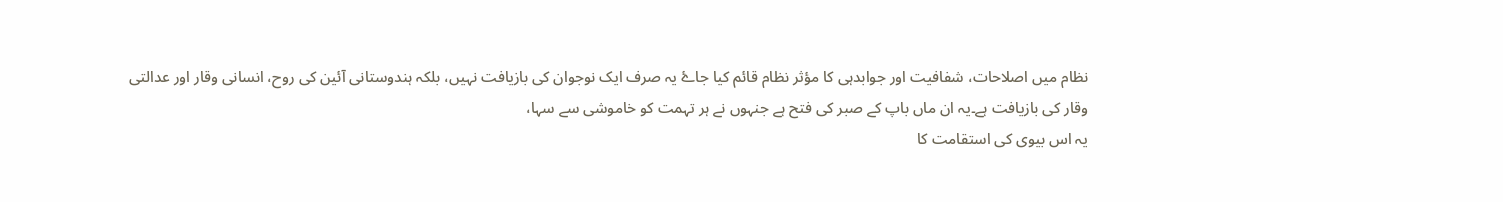نظام میں اصلاحات، شفافیت اور جوابدہی کا مؤثر نظام قائم کیا جاۓ یہ صرف ایک نوجوان کی بازیافت نہیں، بلکہ ہندوستانی آئین کی روح، انسانی وقار اور عدالتی وقار کی بازیافت ہے۔یہ ان ماں باپ کے صبر کی فتح ہے جنہوں نے ہر تہمت کو خاموشی سے سہا،
یہ اس بیوی کی استقامت کا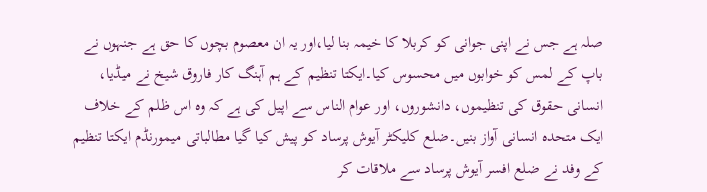صلہ ہے جس نے اپنی جوانی کو کربلا کا خیمہ بنا لیا،اور یہ ان معصوم بچوں کا حق ہے جنہوں نے باپ کے لمس کو خوابوں میں محسوس کیا۔ایکتا تنظیم کے ہم آہنگ کار فاروق شیخ نے میڈیا، انسانی حقوق کی تنظیموں، دانشوروں، اور عوام الناس سے اپیل کی ہے کہ وہ اس ظلم کے خلاف ایک متحدہ انسانی آواز بنیں۔ضلع کلیکٹر آیوش پرساد کو پیش کیا گیا مطالباتی میمورنڈم ایکتا تنظیم کے وفد نے ضلع افسر آیوش پرساد سے ملاقات کر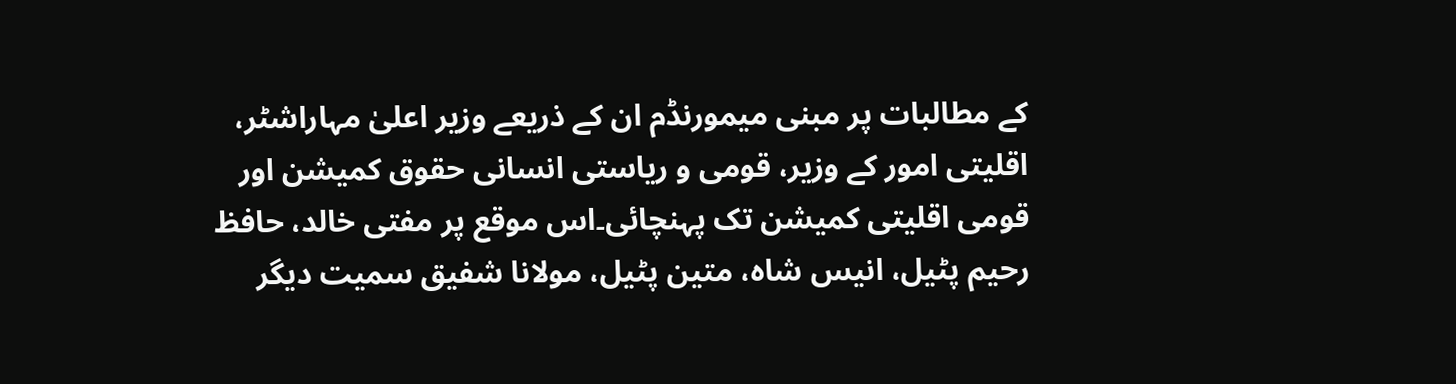کے مطالبات پر مبنی میمورنڈم ان کے ذریعے وزیر اعلیٰ مہاراشٹر، اقلیتی امور کے وزیر، قومی و ریاستی انسانی حقوق کمیشن اور قومی اقلیتی کمیشن تک پہنچائی۔اس موقع پر مفتی خالد، حافظ رحیم پٹیل، انیس شاہ، متین پٹیل، مولانا شفیق سمیت دیگر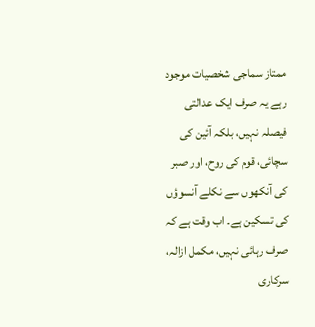ممتاز سماجی شخصیات موجود رہے یہ صرف ایک عدالتی فیصلہ نہیں، بلکہ آئین کی سچائی، قوم کی روح، اور صبر کی آنکھوں سے نکلے آنسوؤں کی تسکین ہے۔ اب وقت ہے کہ صرف رہائی نہیں، مکمل ازالہ، سرکاری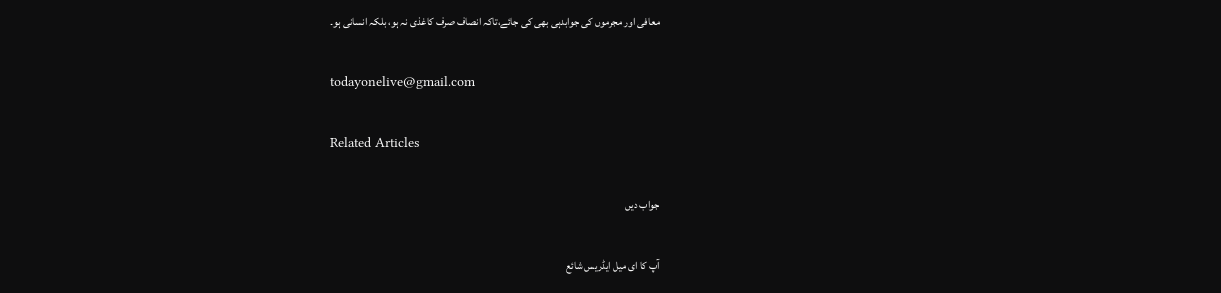معافی اور مجرموں کی جوابدہی بھی کی جائے،تاکہ انصاف صرف کاغذی نہ ہو، بلکہ انسانی ہو۔

todayonelive@gmail.com

Related Articles

جواب دیں

آپ کا ای میل ایڈریس شائع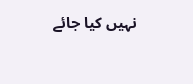نہیں کیا جائے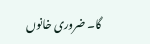گا۔ ضروری خانوں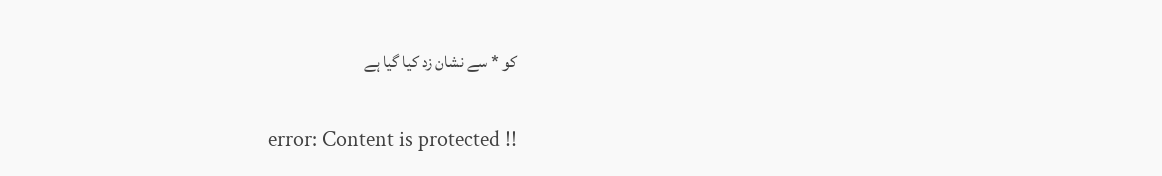کو * سے نشان زد کیا گیا ہے

error: Content is protected !!